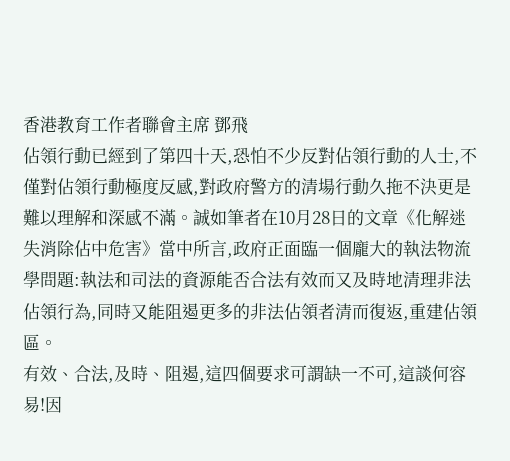香港教育工作者聯會主席 鄧飛
佔領行動已經到了第四十天,恐怕不少反對佔領行動的人士,不僅對佔領行動極度反感,對政府警方的清場行動久拖不決更是難以理解和深感不滿。誠如筆者在10月28日的文章《化解迷失消除佔中危害》當中所言,政府正面臨一個龐大的執法物流學問題:執法和司法的資源能否合法有效而又及時地清理非法佔領行為,同時又能阻遏更多的非法佔領者清而復返,重建佔領區。
有效、合法,及時、阻遏,這四個要求可謂缺一不可,這談何容易!因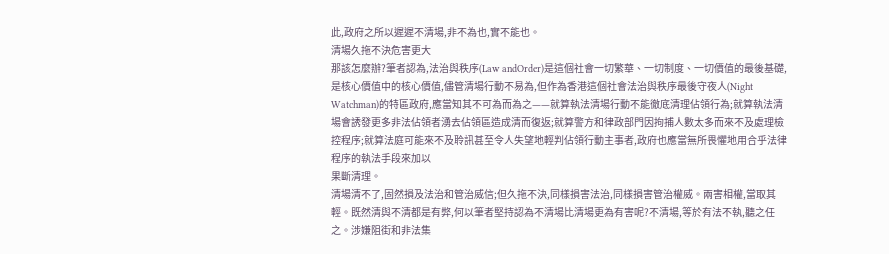此,政府之所以遲遲不清場,非不為也,實不能也。
清場久拖不決危害更大
那該怎麼辦?筆者認為,法治與秩序(Law andOrder)是這個社會一切繁華、一切制度、一切價值的最後基礎,是核心價值中的核心價值,儘管清場行動不易為,但作為香港這個社會法治與秩序最後守夜人(Night Watchman)的特區政府,應當知其不可為而為之——就算執法清場行動不能徹底清理佔領行為;就算執法清場會誘發更多非法佔領者湧去佔領區造成清而復返;就算警方和律政部門因拘捕人數太多而來不及處理檢控程序;就算法庭可能來不及聆訊甚至令人失望地輕判佔領行動主事者,政府也應當無所畏懼地用合乎法律程序的執法手段來加以
果斷清理。
清場清不了,固然損及法治和管治威信;但久拖不決,同樣損害法治,同樣損害管治權威。兩害相權,當取其輕。既然清與不清都是有弊,何以筆者堅持認為不清場比清場更為有害呢?不清場,等於有法不執,聽之任之。涉嫌阻街和非法集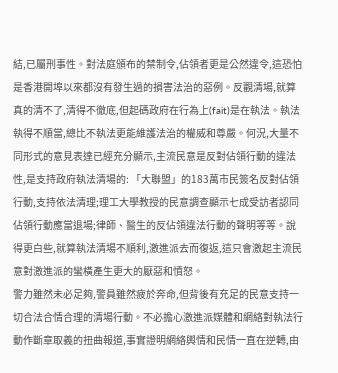結,已屬刑事性。對法庭頒布的禁制令,佔領者更是公然違令,這恐怕是香港開埠以來都沒有發生過的損害法治的惡例。反觀清場,就算真的清不了,清得不徹底,但起碼政府在行為上(fait)是在執法。執法執得不順當,總比不執法更能維護法治的權威和尊嚴。何況,大量不同形式的意見表達已經充分顯示,主流民意是反對佔領行動的違法性,是支持政府執法清場的: 「大聯盟」的183萬市民簽名反對佔領行動,支持依法清理;理工大學教授的民意調查顯示七成受訪者認同佔領行動應當退場;律師、醫生的反佔領違法行動的聲明等等。說得更白些,就算執法清場不順利,激進派去而復返,這只會激起主流民意對激進派的蠻橫產生更大的厭惡和憤怒。
警力雖然未必足夠,警員雖然疲於奔命,但背後有充足的民意支持一切合法合情合理的清場行動。不必擔心激進派媒體和網絡對執法行動作斷章取義的扭曲報道,事實證明網絡輿情和民情一直在逆轉,由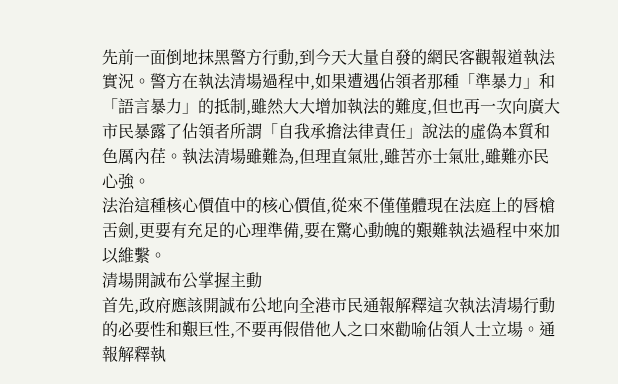先前一面倒地抹黑警方行動,到今天大量自發的網民客觀報道執法實況。警方在執法清場過程中,如果遭遇佔領者那種「準暴力」和「語言暴力」的抵制,雖然大大增加執法的難度,但也再一次向廣大市民暴露了佔領者所謂「自我承擔法律責任」說法的虛偽本質和色厲內荏。執法清場雖難為,但理直氣壯,雖苦亦士氣壯,雖難亦民心強。
法治這種核心價值中的核心價值,從來不僅僅體現在法庭上的唇槍舌劍,更要有充足的心理準備,要在驚心動魄的艱難執法過程中來加以維繫。
清場開誠布公掌握主動
首先,政府應該開誠布公地向全港市民通報解釋這次執法清場行動的必要性和艱巨性,不要再假借他人之口來勸喻佔領人士立場。通報解釋執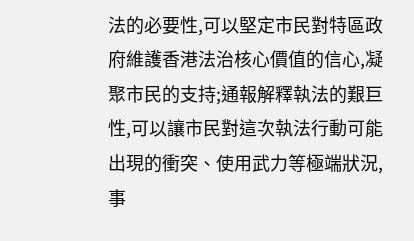法的必要性,可以堅定市民對特區政府維護香港法治核心價值的信心,凝聚市民的支持;通報解釋執法的艱巨性,可以讓市民對這次執法行動可能出現的衝突、使用武力等極端狀況,事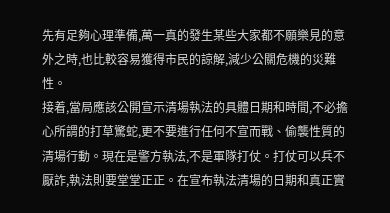先有足夠心理準備,萬一真的發生某些大家都不願樂見的意外之時,也比較容易獲得市民的諒解,減少公關危機的災難性。
接着,當局應該公開宣示清場執法的具體日期和時間,不必擔心所謂的打草驚蛇,更不要進行任何不宣而戰、偷襲性質的清場行動。現在是警方執法,不是軍隊打仗。打仗可以兵不厭詐,執法則要堂堂正正。在宣布執法清場的日期和真正實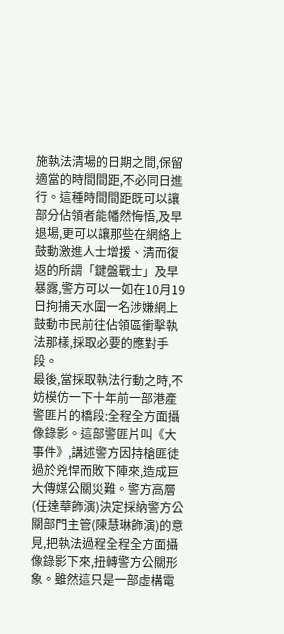施執法清場的日期之間,保留適當的時間間距,不必同日進行。這種時間間距既可以讓部分佔領者能幡然悔悟,及早退場,更可以讓那些在網絡上鼓動激進人士增援、清而復返的所謂「鍵盤戰士」及早暴露,警方可以一如在10月19日拘捕天水圍一名涉嫌網上鼓動市民前往佔領區衝擊執法那樣,採取必要的應對手段。
最後,當採取執法行動之時,不妨模仿一下十年前一部港產警匪片的橋段:全程全方面攝像錄影。這部警匪片叫《大事件》,講述警方因持槍匪徒過於兇悍而敗下陣來,造成巨大傳媒公關災難。警方高層(任達華飾演)決定採納警方公關部門主管(陳慧琳飾演)的意見,把執法過程全程全方面攝像錄影下來,扭轉警方公關形象。雖然這只是一部虛構電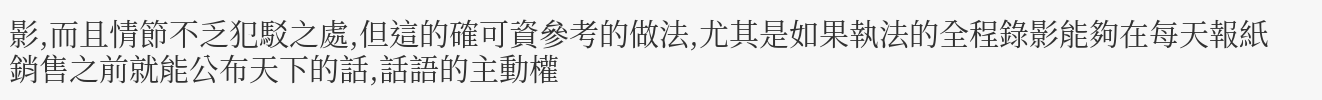影,而且情節不乏犯駁之處,但這的確可資參考的做法,尤其是如果執法的全程錄影能夠在每天報紙銷售之前就能公布天下的話,話語的主動權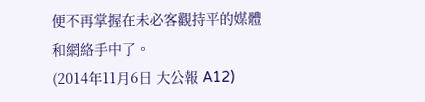便不再掌握在未必客觀持平的媒體和網絡手中了。
(2014年11月6日 大公報 A12)